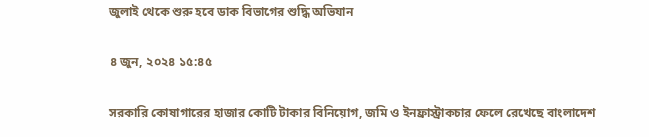জুলাই থেকে শুরু হবে ডাক বিভাগের শুদ্ধি অভিযান

৪ জুন, ২০২৪ ১৫:৪৫

সরকারি কোষাগারের হাজার কোটি টাকার বিনিয়োগ, জমি ও ইনফ্রাস্ট্রাকচার ফেলে রেখেছে বাংলাদেশ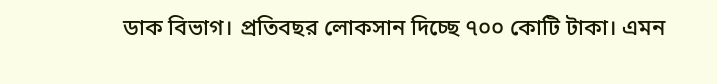ডাক বিভাগ। প্রতিবছর লোকসান দিচ্ছে ৭০০ কোটি টাকা। এমন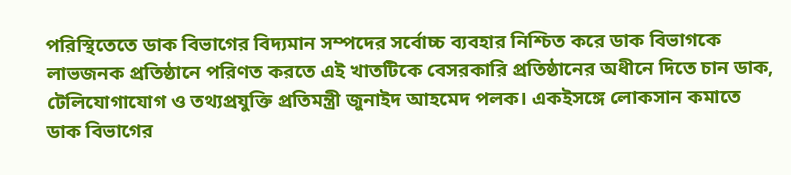পরিস্থিতেতে ডাক বিভাগের বিদ্যমান সম্পদের সর্বোচ্চ ব্যবহার নিশ্চিত করে ডাক বিভাগকে লাভজনক প্রতিষ্ঠানে পরিণত করতে এই খাতটিকে বেসরকারি প্রতিষ্ঠানের অধীনে দিতে চান ডাক, টেলিযোগাযোগ ও তথ্যপ্রযুক্তি প্রতিমন্ত্রী জুনাইদ আহমেদ পলক। একইসঙ্গে লোকসান কমাতে ডাক বিভাগের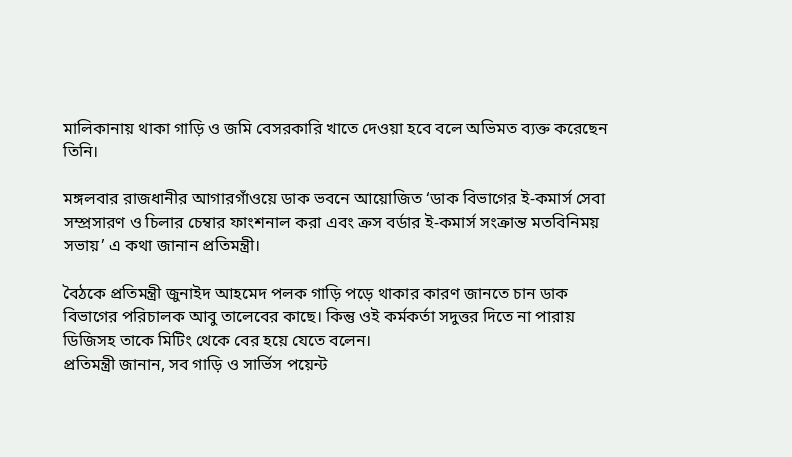মালিকানায় থাকা গাড়ি ও জমি বেসরকারি খাতে দেওয়া হবে বলে অভিমত ব্যক্ত করেছেন তিনি।

মঙ্গলবার রাজধানীর আগারগাঁওয়ে ডাক ভবনে আয়োজিত ‘ডাক বিভাগের ই-কমার্স সেবা সম্প্রসারণ ও চিলার চেম্বার ফাংশনাল করা এবং ক্রস বর্ডার ই-কমার্স সংক্রান্ত মতবিনিময় সভায়’ এ কথা জানান প্রতিমন্ত্রী।

বৈঠকে প্রতিমন্ত্রী জুনাইদ আহমেদ পলক গাড়ি পড়ে থাকার কারণ জানতে চান ডাক বিভাগের পরিচালক আবু তালেবের কাছে। কিন্তু ওই কর্মকর্তা সদুত্তর দিতে না পারায় ডিজিসহ তাকে মিটিং থেকে বের হয়ে যেতে বলেন।
প্রতিমন্ত্রী জানান, সব গাড়ি ও সার্ভিস পয়েন্ট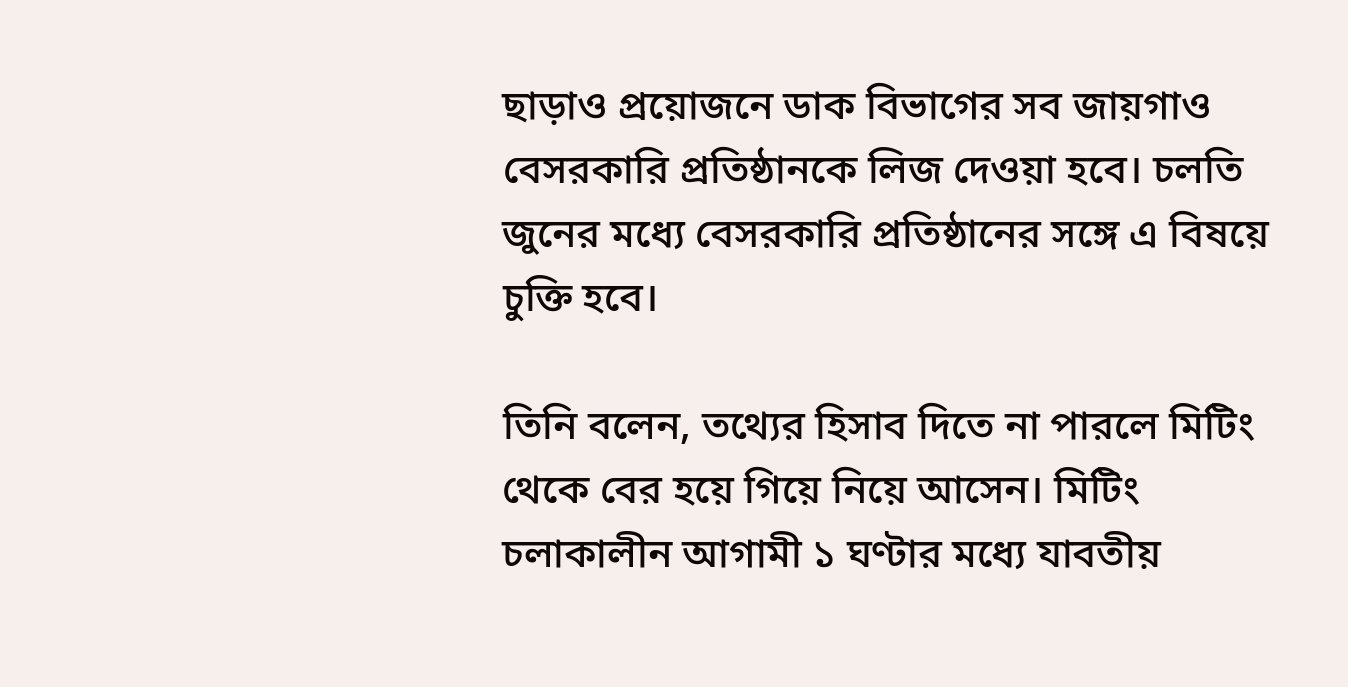ছাড়াও প্রয়োজনে ডাক বিভাগের সব জায়গাও বেসরকারি প্রতিষ্ঠানকে লিজ দেওয়া হবে। চলতি জুনের মধ্যে বেসরকারি প্রতিষ্ঠানের সঙ্গে এ বিষয়ে চুক্তি হবে।

তিনি বলেন, তথ্যের হিসাব দিতে না পারলে মিটিং থেকে বের হয়ে গিয়ে নিয়ে আসেন। মিটিং চলাকালীন আগামী ১ ঘণ্টার মধ্যে যাবতীয়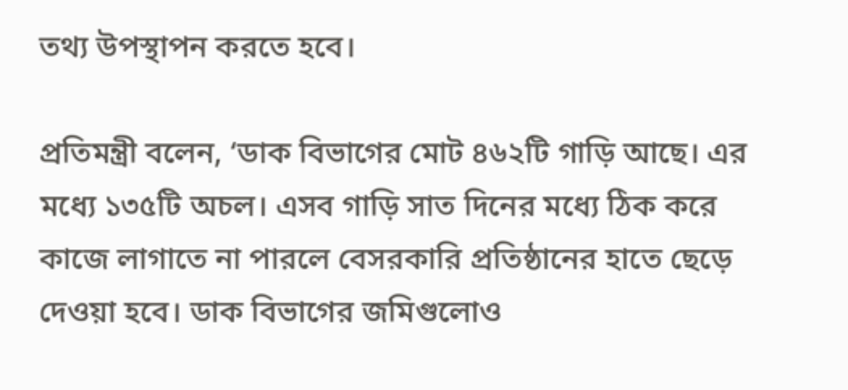তথ্য উপস্থাপন করতে হবে।

প্রতিমন্ত্রী বলেন, ‘ডাক বিভাগের মোট ৪৬২টি গাড়ি আছে। এর মধ্যে ১৩৫টি অচল। এসব গাড়ি সাত দিনের মধ্যে ঠিক করে কাজে লাগাতে না পারলে বেসরকারি প্রতিষ্ঠানের হাতে ছেড়ে দেওয়া হবে। ডাক বিভাগের জমিগুলোও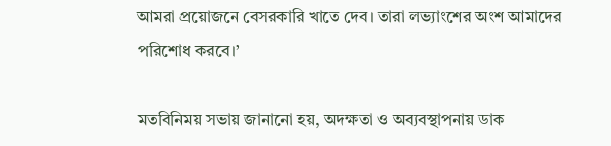আমরা প্রয়োজনে বেসরকারি খাতে দেব। তারা লভ্যাংশের অংশ আমাদের পরিশোধ করবে।’

মতবিনিময় সভায় জানানো হয়, অদক্ষতা ও অব্যবস্থাপনায় ডাক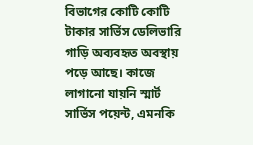বিভাগের কোটি কোটি টাকার সার্ভিস ডেলিভারি গাড়ি অব্যবহৃত অবস্থায় পড়ে আছে। কাজে লাগানো যায়নি স্মার্ট সার্ভিস পয়েন্ট, এমনকি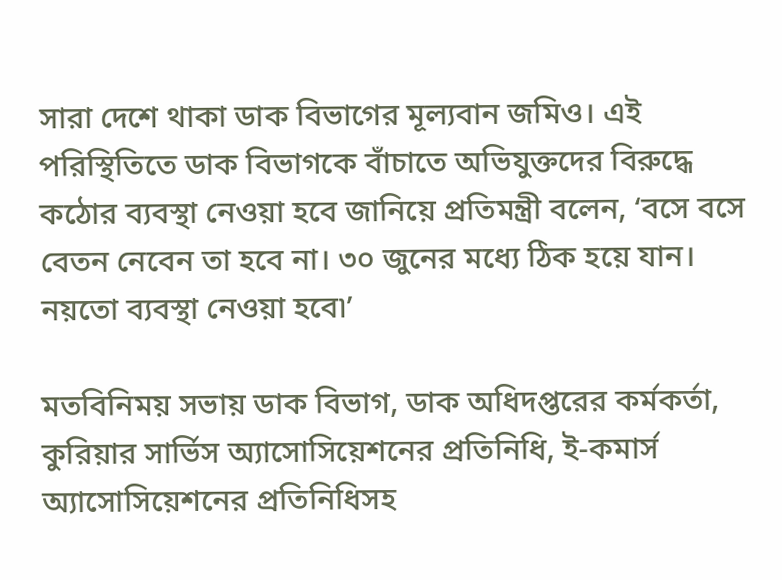সারা দেশে থাকা ডাক বিভাগের মূল্যবান জমিও। এই পরিস্থিতিতে ডাক বিভাগকে বাঁচাতে অভিযুক্তদের বিরুদ্ধে কঠোর ব্যবস্থা নেওয়া হবে জানিয়ে প্রতিমন্ত্রী বলেন, ‘বসে বসে বেতন নেবেন তা হবে না। ৩০ জুনের মধ্যে ঠিক হয়ে যান। নয়তো ব্যবস্থা নেওয়া হবে৷’

মতবিনিময় সভায় ডাক বিভাগ, ডাক অধিদপ্তরের কর্মকর্তা, কুরিয়ার সার্ভিস অ্যাসোসিয়েশনের প্রতিনিধি, ই-কমার্স অ্যাসোসিয়েশনের প্রতিনিধিসহ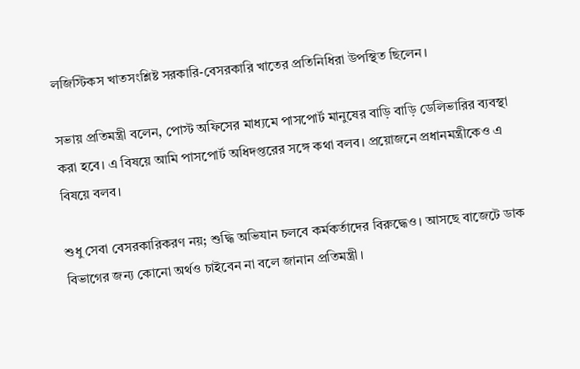লজিস্টিকস খাতসংশ্লিষ্ট সরকারি-বেসরকারি খাতের প্রতিনিধিরা উপস্থিত ছিলেন।

সভায় প্রতিমন্ত্রী বলেন, পোস্ট অফিসের মাধ্যমে পাসপোর্ট মানুষের বাড়ি বাড়ি ডেলিভারির ব্যবস্থা করা হবে। এ বিষয়ে আমি পাসপোর্ট অধিদপ্তরের সঙ্গে কথা বলব। প্রয়োজনে প্রধানমন্ত্রীকেও এ বিষয়ে বলব।

শুধু সেবা বেসরকারিকরণ নয়; শুদ্ধি অভিযান চলবে কর্মকর্তাদের বিরুদ্ধেও। আসছে বাজেটে ডাক বিভাগের জন্য কোনো অর্থও চাইবেন না বলে জানান প্রতিমন্ত্রী।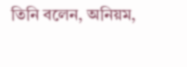তিনি বলেন, অনিয়ম,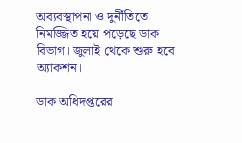অব্যবস্থাপনা ও দুর্নীতিতে নিমজ্জিত হয়ে পড়েছে ডাক বিভাগ। জুলাই থেকে শুরু হবে অ্যাকশন।

ডাক অধিদপ্তরের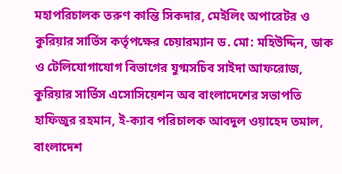মহাপরিচালক তরুণ কান্তি সিকদার, মেইলিং অপারেটর ও কুরিয়ার সার্ভিস কর্তৃপক্ষের চেয়ারম্যান ড. মো: মহিউদ্দিন, ডাক ও টেলিযোগাযোগ বিভাগের যুগ্মসচিব সাইদা আফরোজ, কুরিয়ার সার্ভিস এসোসিয়েশন অব বাংলাদেশের সভাপতি হাফিজুর রহমান, ই-ক্যাব পরিচালক আবদুল ওয়াহেদ তমাল, বাংলাদেশ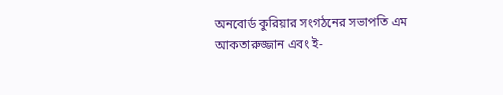অনবোর্ড কুরিয়ার সংগঠনের সভাপতি এম আকতারুজ্জান এবং ই-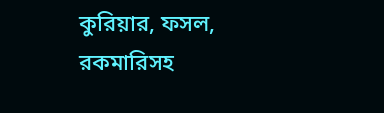কুরিয়ার, ফসল, রকমারিসহ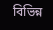বিভিন্ন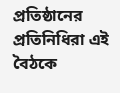প্রতিষ্ঠানের প্রতিনিধিরা এই বৈঠকে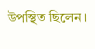উপস্থিত ছিলেন।